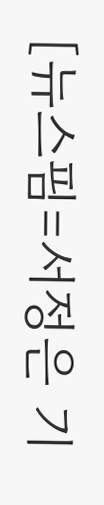[뉴스핌=서정은 기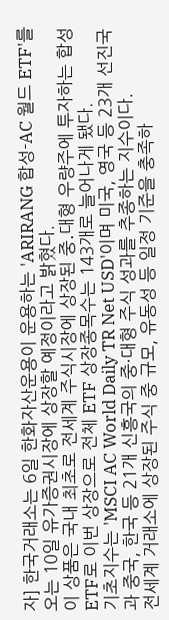자] 한국거래소는 6일 한화자산운용이 운용하는 'ARIRANG 합성-AC 월드 ETF'를 오는 10일 유가증권시장에 상장할 예정이라고 밝혔다.
이 상품은 국내 최초로 전세계 주식시장에 상장된 중․대형 우량주에 투자하는 합성ETF로 이번 상장으로 전체 ETF 상장종목수는 143개로 늘어나게 됐다.
기초지수는 'MSCI AC World Daily TR Net USD'이며 미국, 영국 등 23개 선진국과 중국, 한국 등 21개 신흥국의 중·대형 주식 성과를 추종하는 지수이다.
전세계 거래소에 상장된 주식 중 규모, 유동성 등 일정 기준을 충족하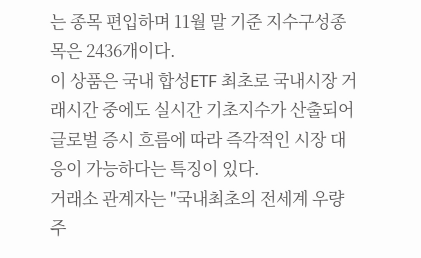는 종목 편입하며 11월 말 기준 지수구성종목은 2436개이다.
이 상품은 국내 합성ETF 최초로 국내시장 거래시간 중에도 실시간 기초지수가 산출되어 글로벌 증시 흐름에 따라 즉각적인 시장 대응이 가능하다는 특징이 있다.
거래소 관계자는 "국내최초의 전세계 우량주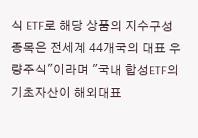식 ETF로 해당 상품의 지수구성 종목은 전세계 44개국의 대표 우량주식"이라며 "국내 합성ETF의 기초자산이 해외대표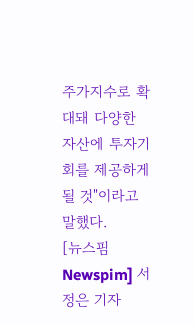주가지수로 확대돼 다양한 자산에 투자기회를 제공하게 될 것"이라고 말했다.
[뉴스핌 Newspim] 서정은 기자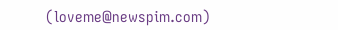(loveme@newspim.com)